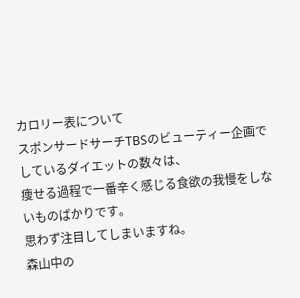カロリー表について
スポンサードサーチTBSのビューティー企画でしているダイエットの数々は、
痩せる過程で一番辛く感じる食欲の我慢をしないものばかりです。
思わず注目してしまいますね。
森山中の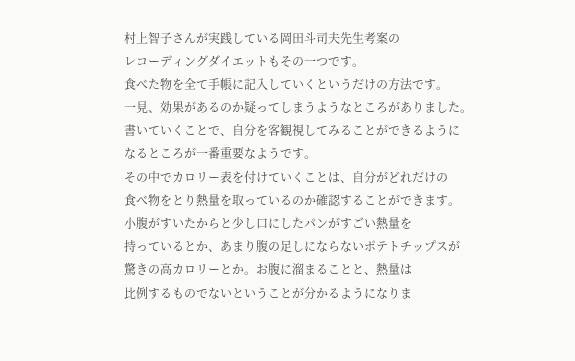村上智子さんが実践している岡田斗司夫先生考案の
レコーディングダイエットもその一つです。
食べた物を全て手帳に記入していくというだけの方法です。
一見、効果があるのか疑ってしまうようなところがありました。
書いていくことで、自分を客観視してみることができるように
なるところが一番重要なようです。
その中でカロリー表を付けていくことは、自分がどれだけの
食べ物をとり熱量を取っているのか確認することができます。
小腹がすいたからと少し口にしたパンがすごい熱量を
持っているとか、あまり腹の足しにならないポテトチップスが
驚きの高カロリーとか。お腹に溜まることと、熱量は
比例するものでないということが分かるようになりま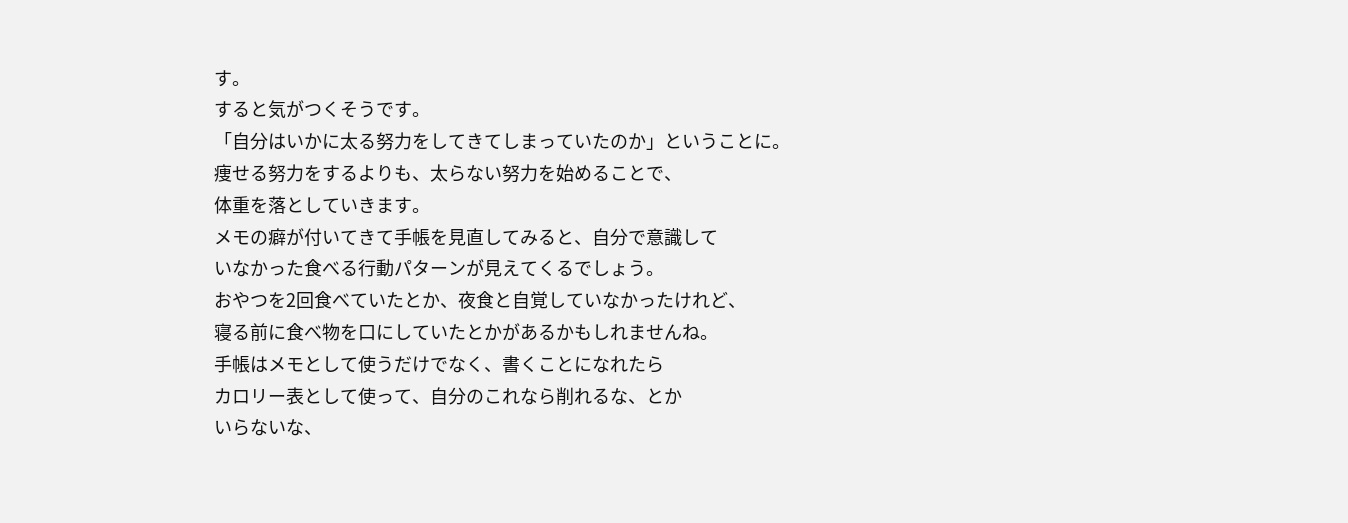す。
すると気がつくそうです。
「自分はいかに太る努力をしてきてしまっていたのか」ということに。
痩せる努力をするよりも、太らない努力を始めることで、
体重を落としていきます。
メモの癖が付いてきて手帳を見直してみると、自分で意識して
いなかった食べる行動パターンが見えてくるでしょう。
おやつを2回食べていたとか、夜食と自覚していなかったけれど、
寝る前に食べ物を口にしていたとかがあるかもしれませんね。
手帳はメモとして使うだけでなく、書くことになれたら
カロリー表として使って、自分のこれなら削れるな、とか
いらないな、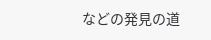などの発見の道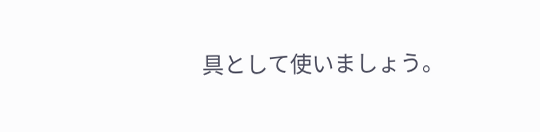具として使いましょう。